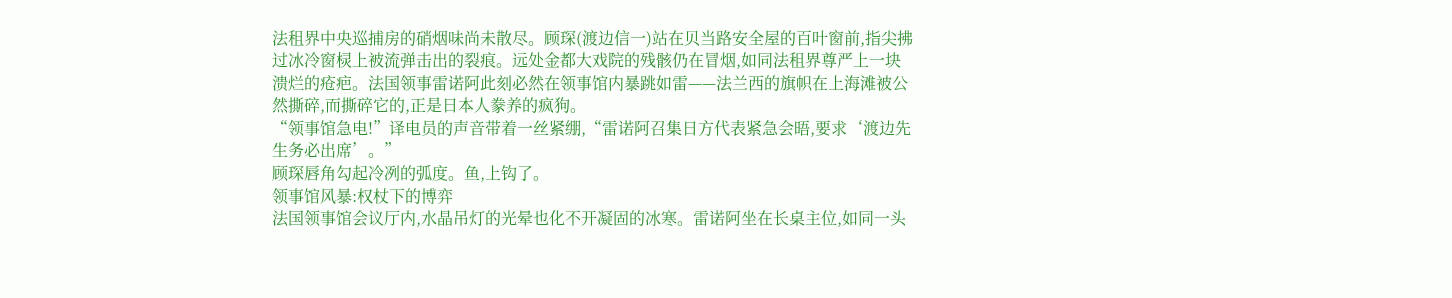法租界中央巡捕房的硝烟味尚未散尽。顾琛(渡边信一)站在贝当路安全屋的百叶窗前,指尖拂过冰冷窗棂上被流弹击出的裂痕。远处金都大戏院的残骸仍在冒烟,如同法租界尊严上一块溃烂的疮疤。法国领事雷诺阿此刻必然在领事馆内暴跳如雷——法兰西的旗帜在上海滩被公然撕碎,而撕碎它的,正是日本人豢养的疯狗。
“领事馆急电!”译电员的声音带着一丝紧绷,“雷诺阿召集日方代表紧急会晤,要求‘渡边先生务必出席’。”
顾琛唇角勾起冷冽的弧度。鱼,上钩了。
领事馆风暴:权杖下的博弈
法国领事馆会议厅内,水晶吊灯的光晕也化不开凝固的冰寒。雷诺阿坐在长桌主位,如同一头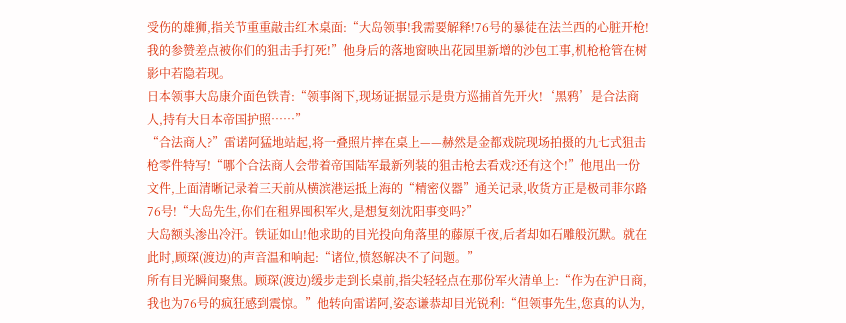受伤的雄狮,指关节重重敲击红木桌面:“大岛领事!我需要解释!76号的暴徒在法兰西的心脏开枪!我的参赞差点被你们的狙击手打死!”他身后的落地窗映出花园里新增的沙包工事,机枪枪管在树影中若隐若现。
日本领事大岛康介面色铁青:“领事阁下,现场证据显示是贵方巡捕首先开火!‘黑鸦’是合法商人,持有大日本帝国护照……”
“合法商人?”雷诺阿猛地站起,将一叠照片摔在桌上——赫然是金都戏院现场拍摄的九七式狙击枪零件特写!“哪个合法商人会带着帝国陆军最新列装的狙击枪去看戏?还有这个!”他甩出一份文件,上面清晰记录着三天前从横滨港运抵上海的“精密仪器”通关记录,收货方正是极司菲尔路76号!“大岛先生,你们在租界囤积军火,是想复刻沈阳事变吗?”
大岛额头渗出冷汗。铁证如山!他求助的目光投向角落里的藤原千夜,后者却如石雕般沉默。就在此时,顾琛(渡边)的声音温和响起:“诸位,愤怒解决不了问题。”
所有目光瞬间聚焦。顾琛(渡边)缓步走到长桌前,指尖轻轻点在那份军火清单上:“作为在沪日商,我也为76号的疯狂感到震惊。”他转向雷诺阿,姿态谦恭却目光锐利:“但领事先生,您真的认为,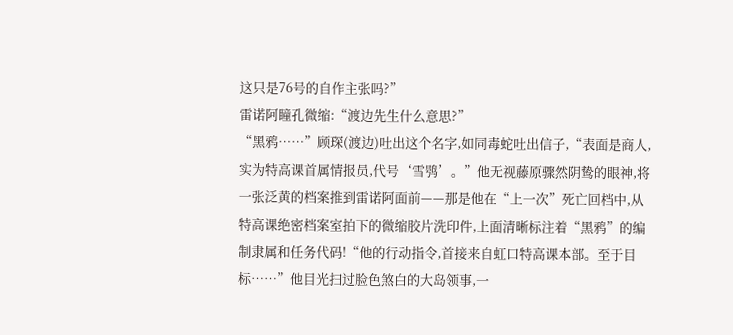这只是76号的自作主张吗?”
雷诺阿瞳孔微缩:“渡边先生什么意思?”
“黑鸦……”顾琛(渡边)吐出这个名字,如同毒蛇吐出信子,“表面是商人,实为特高课首属情报员,代号‘雪鸮’。”他无视藤原骤然阴鸷的眼神,将一张泛黄的档案推到雷诺阿面前——那是他在“上一次”死亡回档中,从特高课绝密档案室拍下的微缩胶片洗印件,上面清晰标注着“黑鸦”的编制隶属和任务代码!“他的行动指令,首接来自虹口特高课本部。至于目标……”他目光扫过脸色煞白的大岛领事,一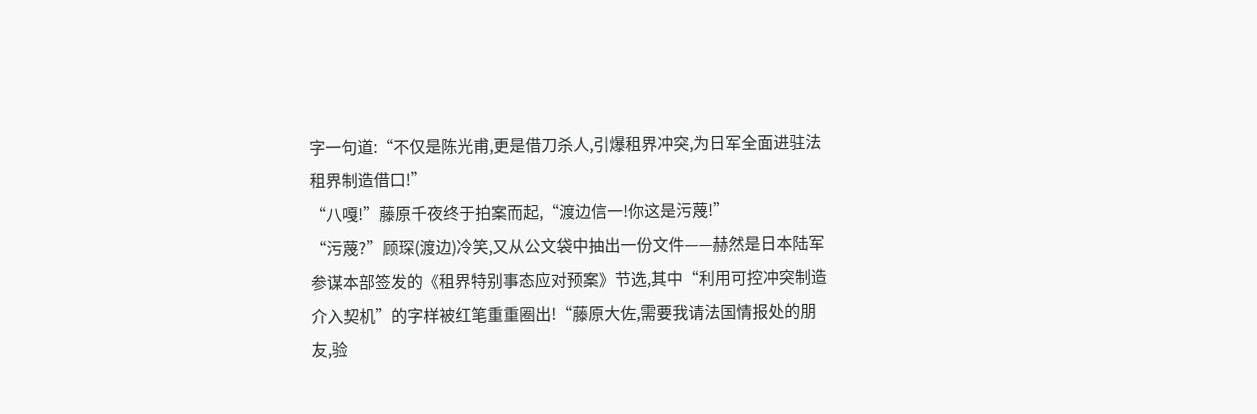字一句道:“不仅是陈光甫,更是借刀杀人,引爆租界冲突,为日军全面进驻法租界制造借口!”
“八嘎!”藤原千夜终于拍案而起,“渡边信一!你这是污蔑!”
“污蔑?”顾琛(渡边)冷笑,又从公文袋中抽出一份文件——赫然是日本陆军参谋本部签发的《租界特别事态应对预案》节选,其中“利用可控冲突制造介入契机”的字样被红笔重重圈出!“藤原大佐,需要我请法国情报处的朋友,验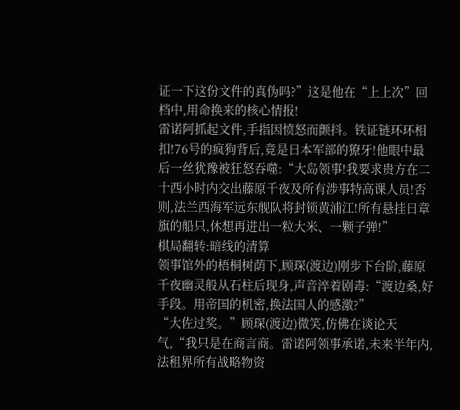证一下这份文件的真伪吗?”这是他在“上上次”回档中,用命换来的核心情报!
雷诺阿抓起文件,手指因愤怒而颤抖。铁证链环环相扣!76号的疯狗背后,竟是日本军部的獠牙!他眼中最后一丝犹豫被狂怒吞噬:“大岛领事!我要求贵方在二十西小时内交出藤原千夜及所有涉事特高课人员!否则,法兰西海军远东舰队将封锁黄浦江!所有悬挂日章旗的船只,休想再进出一粒大米、一颗子弹!”
棋局翻转:暗线的清算
领事馆外的梧桐树荫下,顾琛(渡边)刚步下台阶,藤原千夜幽灵般从石柱后现身,声音淬着剧毒:“渡边桑,好手段。用帝国的机密,换法国人的感激?”
“大佐过奖。”顾琛(渡边)微笑,仿佛在谈论天气,“我只是在商言商。雷诺阿领事承诺,未来半年内,法租界所有战略物资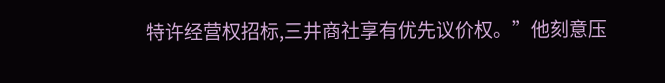特许经营权招标,三井商社享有优先议价权。”他刻意压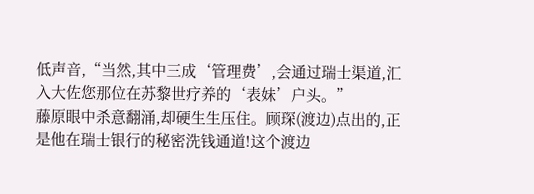低声音,“当然,其中三成‘管理费’,会通过瑞士渠道,汇入大佐您那位在苏黎世疗养的‘表妹’户头。”
藤原眼中杀意翻涌,却硬生生压住。顾琛(渡边)点出的,正是他在瑞士银行的秘密洗钱通道!这个渡边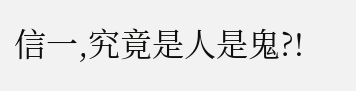信一,究竟是人是鬼?!